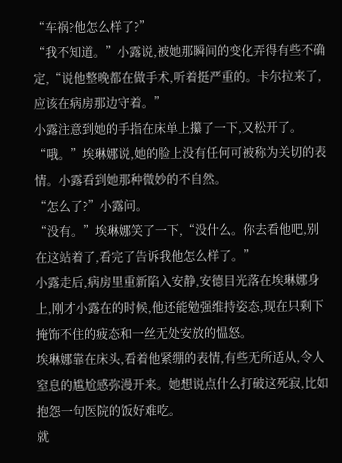“车祸?他怎么样了?”
“我不知道。”小露说,被她那瞬间的变化弄得有些不确定,“说他整晚都在做手术,听着挺严重的。卡尔拉来了,应该在病房那边守着。”
小露注意到她的手指在床单上攥了一下,又松开了。
“哦。”埃琳娜说,她的脸上没有任何可被称为关切的表情。小露看到她那种微妙的不自然。
“怎么了?”小露问。
“没有。”埃琳娜笑了一下,“没什么。你去看他吧,别在这站着了,看完了告诉我他怎么样了。”
小露走后,病房里重新陷入安静,安德目光落在埃琳娜身上,刚才小露在的时候,他还能勉强维持姿态,现在只剩下掩饰不住的疲态和一丝无处安放的愠怒。
埃琳娜靠在床头,看着他紧绷的表情,有些无所适从,令人窒息的尴尬感弥漫开来。她想说点什么打破这死寂,比如抱怨一句医院的饭好难吃。
就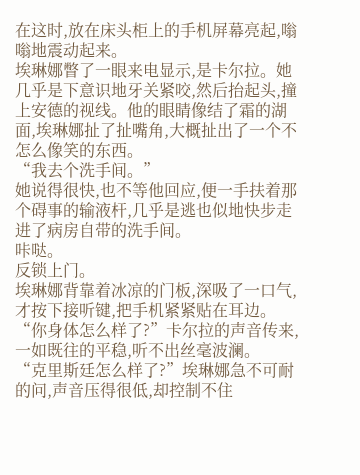在这时,放在床头柜上的手机屏幕亮起,嗡嗡地震动起来。
埃琳娜瞥了一眼来电显示,是卡尔拉。她几乎是下意识地牙关紧咬,然后抬起头,撞上安德的视线。他的眼睛像结了霜的湖面,埃琳娜扯了扯嘴角,大概扯出了一个不怎么像笑的东西。
“我去个洗手间。”
她说得很快,也不等他回应,便一手扶着那个碍事的输液杆,几乎是逃也似地快步走进了病房自带的洗手间。
咔哒。
反锁上门。
埃琳娜背靠着冰凉的门板,深吸了一口气,才按下接听键,把手机紧紧贴在耳边。
“你身体怎么样了?”卡尔拉的声音传来,一如既往的平稳,听不出丝毫波澜。
“克里斯廷怎么样了?”埃琳娜急不可耐的问,声音压得很低,却控制不住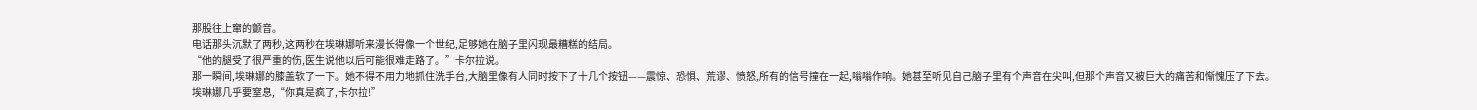那股往上窜的颤音。
电话那头沉默了两秒,这两秒在埃琳娜听来漫长得像一个世纪,足够她在脑子里闪现最糟糕的结局。
“他的腿受了很严重的伤,医生说他以后可能很难走路了。”卡尔拉说。
那一瞬间,埃琳娜的膝盖软了一下。她不得不用力地抓住洗手台,大脑里像有人同时按下了十几个按钮——震惊、恐惧、荒谬、愤怒,所有的信号撞在一起,嗡嗡作响。她甚至听见自己脑子里有个声音在尖叫,但那个声音又被巨大的痛苦和惭愧压了下去。
埃琳娜几乎要窒息,“你真是疯了,卡尔拉!”